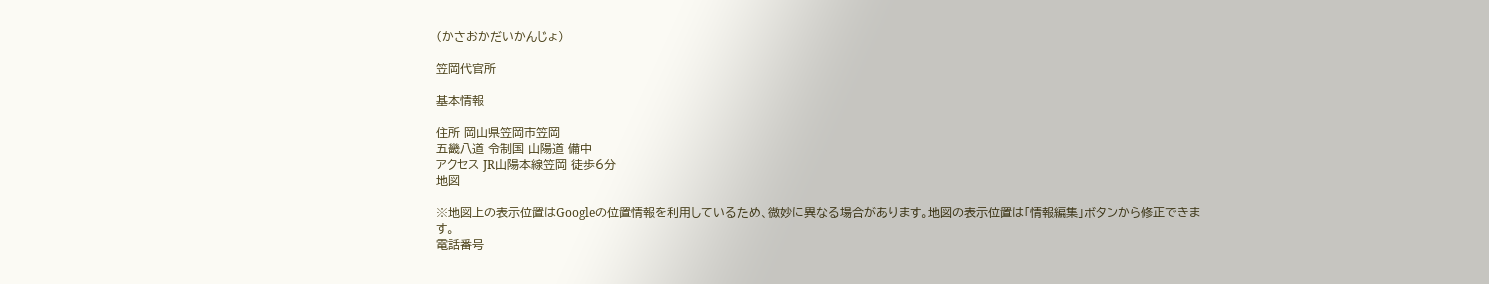(かさおかだいかんじょ)

笠岡代官所

基本情報

住所 岡山県笠岡市笠岡
五畿八道 令制国 山陽道 備中
アクセス JR山陽本線笠岡 徒歩6分
地図

※地図上の表示位置はGoogleの位置情報を利用しているため、微妙に異なる場合があります。地図の表示位置は「情報編集」ボタンから修正できます。
電話番号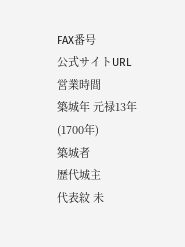FAX番号
公式サイトURL
営業時間
築城年 元禄13年(1700年)
築城者
歴代城主
代表紋 未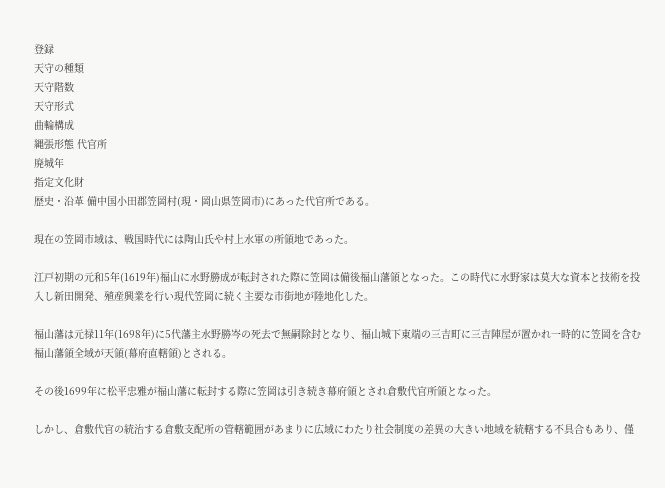登録
天守の種類
天守階数
天守形式
曲輪構成
縄張形態 代官所
廃城年
指定文化財
歴史・沿革 備中国小田郡笠岡村(現・岡山県笠岡市)にあった代官所である。

現在の笠岡市域は、戦国時代には陶山氏や村上水軍の所領地であった。

江戸初期の元和5年(1619年)福山に水野勝成が転封された際に笠岡は備後福山藩領となった。この時代に水野家は莫大な資本と技術を投入し新田開発、殖産興業を行い現代笠岡に続く主要な市街地が陸地化した。

福山藩は元禄11年(1698年)に5代藩主水野勝岑の死去で無嗣除封となり、福山城下東端の三吉町に三吉陣屋が置かれ一時的に笠岡を含む福山藩領全域が天領(幕府直轄領)とされる。

その後1699年に松平忠雅が福山藩に転封する際に笠岡は引き続き幕府領とされ倉敷代官所領となった。

しかし、倉敷代官の統治する倉敷支配所の管轄範囲があまりに広域にわたり社会制度の差異の大きい地域を統轄する不具合もあり、僅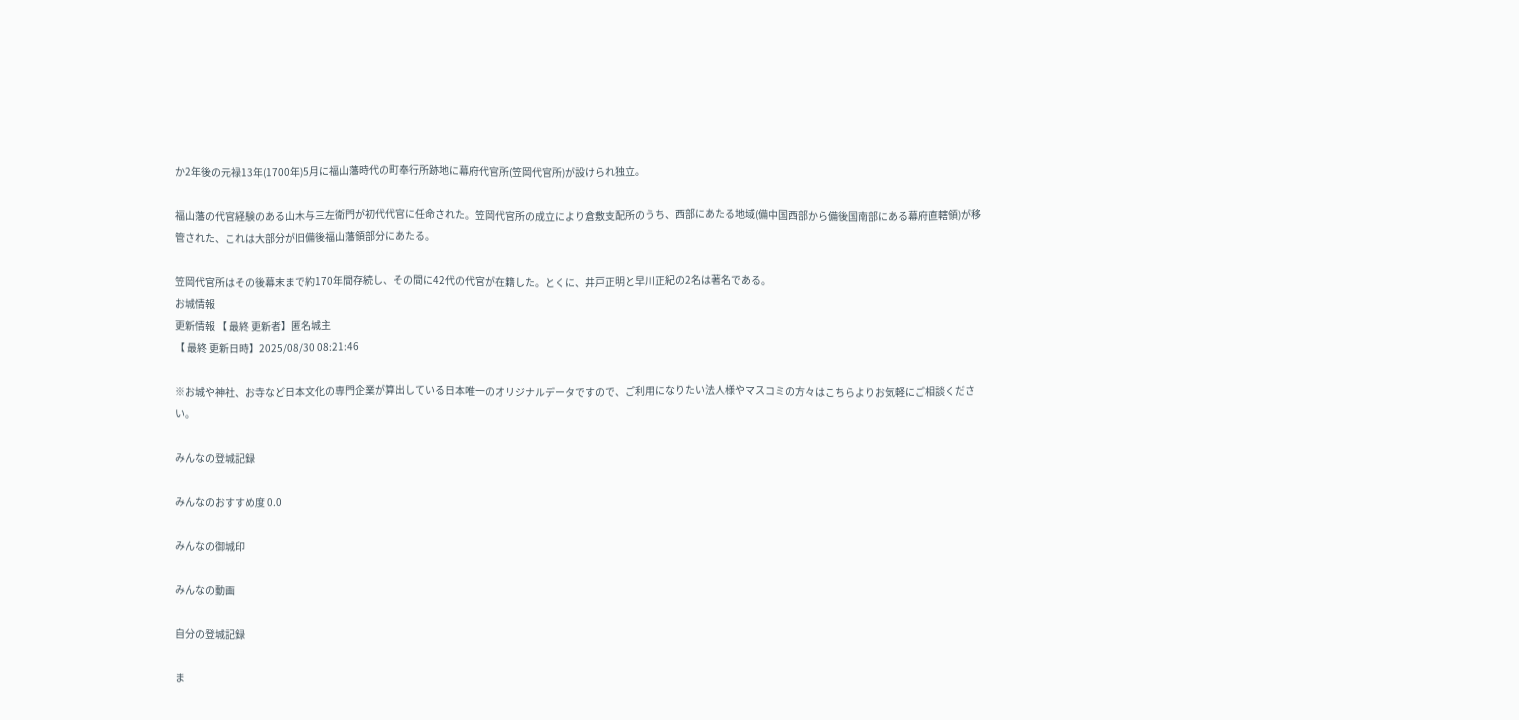か2年後の元禄13年(1700年)5月に福山藩時代の町奉行所跡地に幕府代官所(笠岡代官所)が設けられ独立。

福山藩の代官経験のある山木与三左衛門が初代代官に任命された。笠岡代官所の成立により倉敷支配所のうち、西部にあたる地域(備中国西部から備後国南部にある幕府直轄領)が移管された、これは大部分が旧備後福山藩領部分にあたる。

笠岡代官所はその後幕末まで約170年間存続し、その間に42代の代官が在籍した。とくに、井戸正明と早川正紀の2名は著名である。
お城情報
更新情報 【 最終 更新者】匿名城主
【 最終 更新日時】2025/08/30 08:21:46

※お城や神社、お寺など日本文化の専門企業が算出している日本唯一のオリジナルデータですので、ご利用になりたい法人様やマスコミの方々はこちらよりお気軽にご相談ください。

みんなの登城記録

みんなのおすすめ度 0.0

みんなの御城印

みんなの動画

自分の登城記録

ま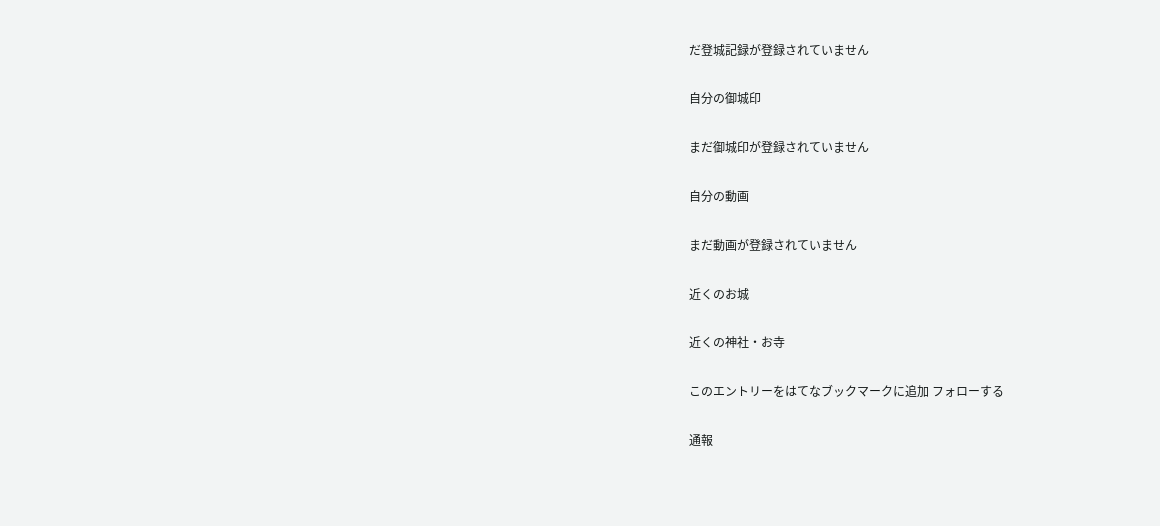だ登城記録が登録されていません

自分の御城印

まだ御城印が登録されていません

自分の動画

まだ動画が登録されていません

近くのお城

近くの神社・お寺

このエントリーをはてなブックマークに追加 フォローする

通報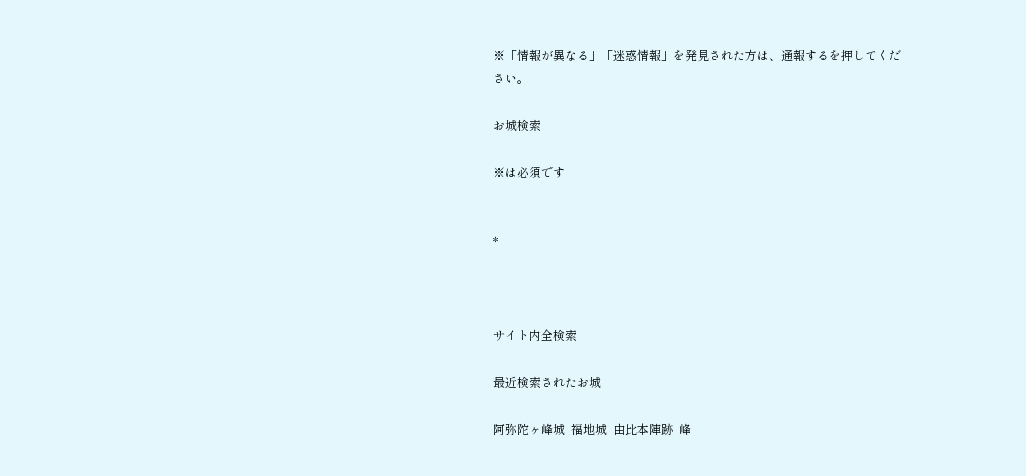※「情報が異なる」「迷惑情報」を発見された方は、通報するを押してください。

お城検索

※は必須です


*



サイト内全検索

最近検索されたお城

阿弥陀ヶ峰城  福地城  由比本陣跡  峰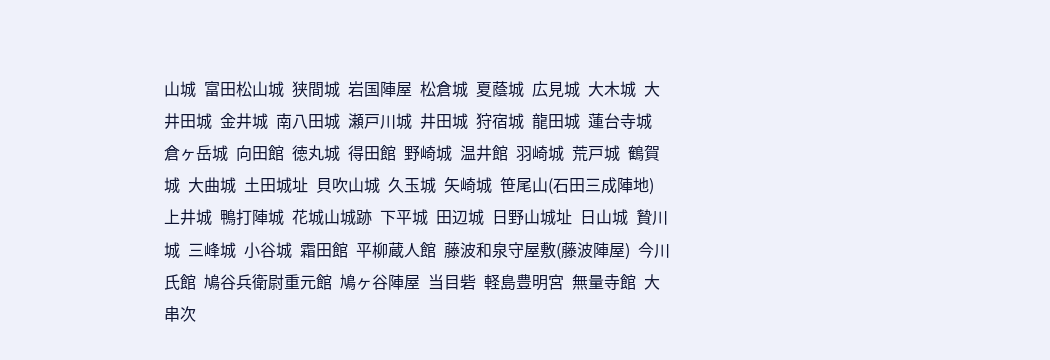山城  富田松山城  狭間城  岩国陣屋  松倉城  夏蔭城  広見城  大木城  大井田城  金井城  南八田城  瀬戸川城  井田城  狩宿城  龍田城  蓮台寺城  倉ヶ岳城  向田館  徳丸城  得田館  野崎城  温井館  羽崎城  荒戸城  鶴賀城  大曲城  土田城址  貝吹山城  久玉城  矢崎城  笹尾山(石田三成陣地)  上井城  鴨打陣城  花城山城跡  下平城  田辺城  日野山城址  日山城  贄川城  三峰城  小谷城  霜田館  平柳蔵人館  藤波和泉守屋敷(藤波陣屋)  今川氏館  鳩谷兵衛尉重元館  鳩ヶ谷陣屋  当目砦  軽島豊明宮  無量寺館  大串次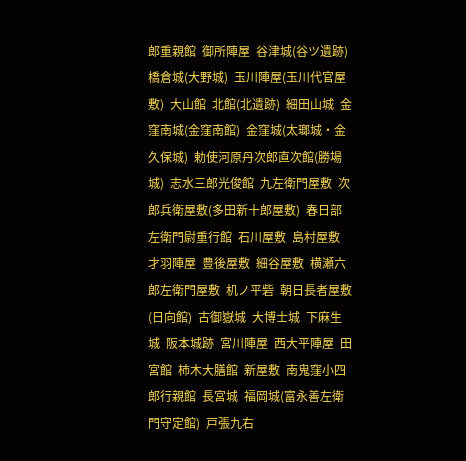郎重親館  御所陣屋  谷津城(谷ツ遺跡)  橋倉城(大野城)  玉川陣屋(玉川代官屋敷)  大山館  北館(北遺跡)  細田山城  金窪南城(金窪南館)  金窪城(太瑯城・金久保城)  勅使河原丹次郎直次館(勝場城)  志水三郎光俊館  九左衛門屋敷  次郎兵衛屋敷(多田新十郎屋敷)  春日部左衛門尉重行館  石川屋敷  島村屋敷  才羽陣屋  豊後屋敷  細谷屋敷  横瀬六郎左衛門屋敷  机ノ平砦  朝日長者屋敷(日向館)  古御嶽城  大博士城  下麻生城  阪本城跡  宮川陣屋  西大平陣屋  田宮館  柿木大膳館  新屋敷  南鬼窪小四郎行親館  長宮城  福岡城(富永善左衛門守定館)  戸張九右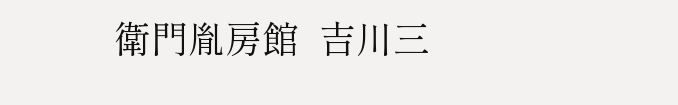衛門胤房館  吉川三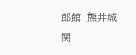郎館  熊井城  関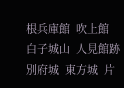根兵庫館  吹上館  白子城山  人見館跡  別府城  東方城  片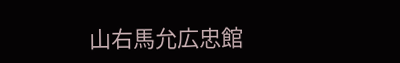山右馬允広忠館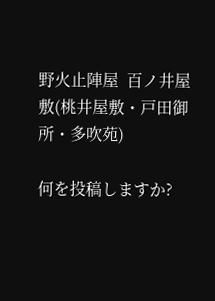野火止陣屋  百ノ井屋敷(桃井屋敷・戸田御所・多吹苑)

何を投稿しますか?